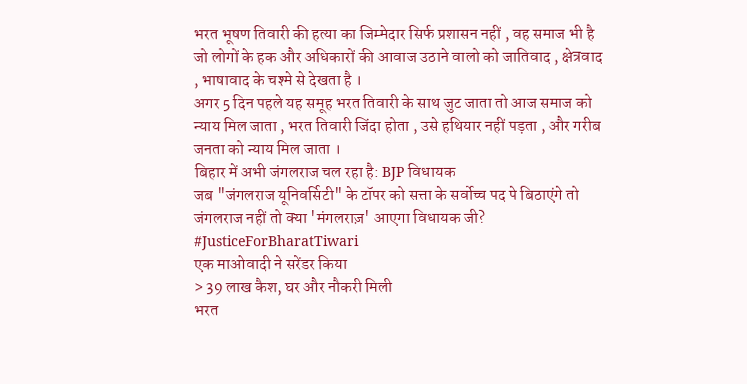भरत भूषण तिवारी की हत्या का जिम्मेदार सिर्फ प्रशासन नहीं , वह समाज भी है जो लोगों के हक और अधिकारों की आवाज उठाने वालो को जातिवाद , क्षेत्रवाद , भाषावाद के चश्मे से देखता है ।
अगर 5 दिन पहले यह समूह भरत तिवारी के साथ जुट जाता तो आज समाज को न्याय मिल जाता , भरत तिवारी जिंदा होता , उसे हथियार नहीं पड़ता , और गरीब जनता को न्याय मिल जाता ।
बिहार में अभी जंगलराज चल रहा है: BJP विधायक
जब "जंगलराज यूनिवर्सिटी" के टॉपर को सत्ता के सर्वोच्च पद पे बिठाएंगे तो जंगलराज नहीं तो क्या 'मंगलराज़' आएगा विधायक जी?
#JusticeForBharatTiwari
एक माओवादी ने सरेंडर किया
> 39 लाख कैश, घर और नौकरी मिली
भरत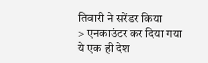तिवारी ने सरेंडर किया
> एनकाउंटर कर दिया गया
ये एक ही देश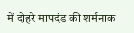में दोहरे मापदंड की शर्मनाक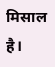मिसाल है।